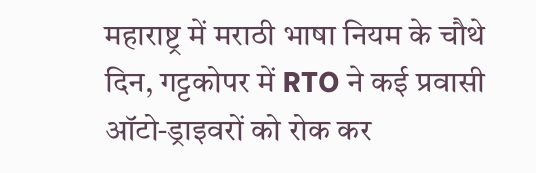महाराष्ट्र में मराठी भाषा नियम के चौथे दिन, गट्टकोपर में RTO ने कई प्रवासी ऑटो‑ड्राइवरों को रोक कर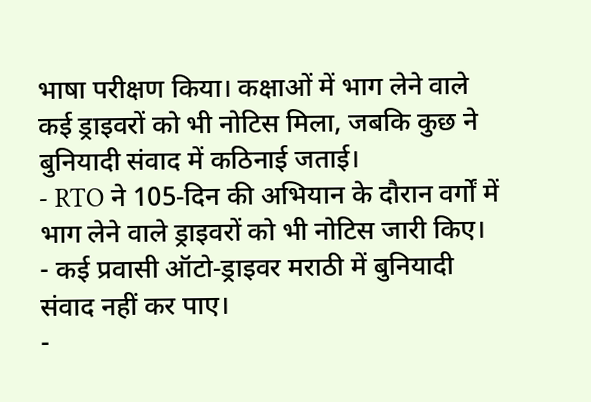भाषा परीक्षण किया। कक्षाओं में भाग लेने वाले कई ड्राइवरों को भी नोटिस मिला, जबकि कुछ ने बुनियादी संवाद में कठिनाई जताई।
- RTO ने 105‑दिन की अभियान के दौरान वर्गों में भाग लेने वाले ड्राइवरों को भी नोटिस जारी किए।
- कई प्रवासी ऑटो‑ड्राइवर मराठी में बुनियादी संवाद नहीं कर पाए।
-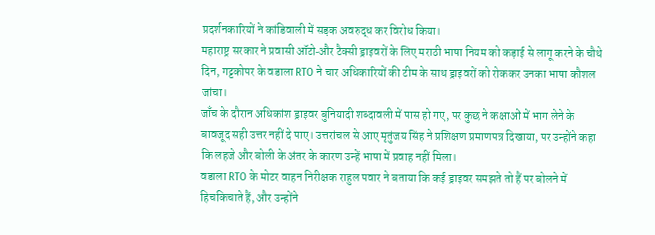प्रदर्शनकारियों ने कांडिवाली में सड़क अवरुद्ध कर विरोध किया।
महाराष्ट्र सरकार ने प्रवासी ऑटो‑और टैक्सी ड्राइवरों के लिए मराठी भाषा नियम को कड़ाई से लागू करने के चौथे दिन, गट्टकोपर के वडाला RTO ने चार अधिकारियों की टीम के साथ ड्राइवरों को रोककर उनका भाषा कौशल जांचा।
जाँच के दौरान अधिकांश ड्राइवर बुनियादी शब्दावली में पास हो गए, पर कुछ ने कक्षाओं में भाग लेने के बावजूद सही उत्तर नहीं दे पाए। उत्तरांचल से आए मृतुंजय सिंह ने प्रशिक्षण प्रमाणपत्र दिखाया, पर उन्होंने कहा कि लहजे और बोली के अंतर के कारण उन्हें भाषा में प्रवाह नहीं मिला।
वडाला RTO के मोटर वाहन निरीक्षक राहुल पवार ने बताया कि कई ड्राइवर समझते तो हैं पर बोलने में हिचकिचाते हैं, और उन्होंने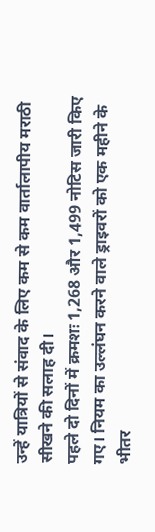उन्हें यात्रियों से संवाद के लिए कम से कम वार्तालापीय मराठी सीखने की सलाह दी।
पहले दो दिनों में क्रमशः 1,268 और 1,499 नोटिस जारी किए गए। नियम का उल्लंघन करने वाले ड्राइवरों को एक महीने के भीतर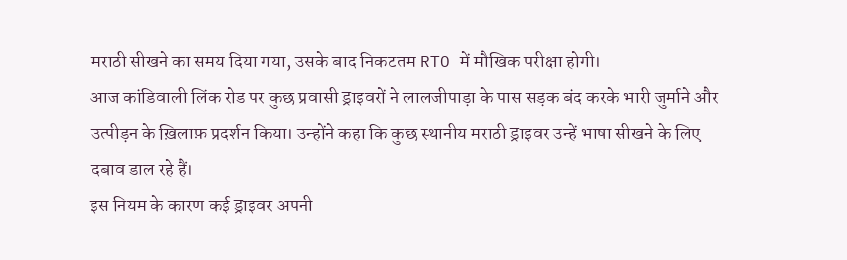मराठी सीखने का समय दिया गया, उसके बाद निकटतम RTO में मौखिक परीक्षा होगी।
आज कांडिवाली लिंक रोड पर कुछ प्रवासी ड्राइवरों ने लालजीपाड़ा के पास सड़क बंद करके भारी जुर्माने और उत्पीड़न के ख़िलाफ़ प्रदर्शन किया। उन्होंने कहा कि कुछ स्थानीय मराठी ड्राइवर उन्हें भाषा सीखने के लिए दबाव डाल रहे हैं।
इस नियम के कारण कई ड्राइवर अपनी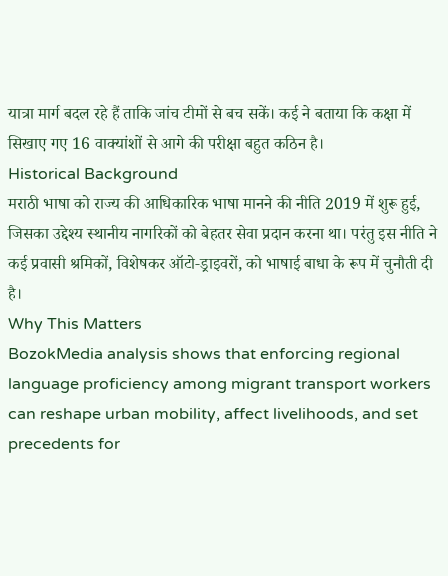यात्रा मार्ग बदल रहे हैं ताकि जांच टीमों से बच सकें। कई ने बताया कि कक्षा में सिखाए गए 16 वाक्यांशों से आगे की परीक्षा बहुत कठिन है।
Historical Background
मराठी भाषा को राज्य की आधिकारिक भाषा मानने की नीति 2019 में शुरू हुई, जिसका उद्देश्य स्थानीय नागरिकों को बेहतर सेवा प्रदान करना था। परंतु इस नीति ने कई प्रवासी श्रमिकों, विशेषकर ऑटो‑ड्राइवरों, को भाषाई बाधा के रूप में चुनौती दी है।
Why This Matters
BozokMedia analysis shows that enforcing regional language proficiency among migrant transport workers can reshape urban mobility, affect livelihoods, and set precedents for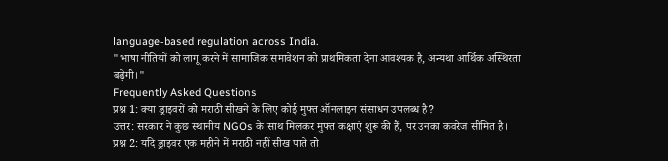language‑based regulation across India.
"भाषा नीतियों को लागू करने में सामाजिक समावेशन को प्राथमिकता देना आवश्यक है, अन्यथा आर्थिक अस्थिरता बढ़ेगी।"
Frequently Asked Questions
प्रश्न 1: क्या ड्राइवरों को मराठी सीखने के लिए कोई मुफ्त ऑनलाइन संसाधन उपलब्ध है?
उत्तर: सरकार ने कुछ स्थानीय NGOs के साथ मिलकर मुफ्त कक्षाएं शुरू की हैं, पर उनका कवरेज सीमित है।
प्रश्न 2: यदि ड्राइवर एक महीने में मराठी नहीं सीख पाते तो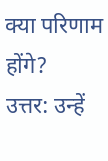क्या परिणाम होंगे?
उत्तर: उन्हें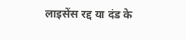लाइसेंस रद्द या दंड के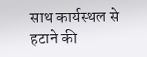साथ कार्यस्थल से हटाने की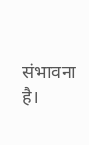संभावना है।